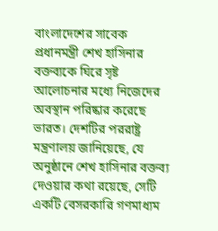বাংলাদেশের সাবেক প্রধানমন্ত্রী শেখ হাসিনার বক্তব্যকে ঘিরে সৃষ্ট আলোচনার মধ্যে নিজেদের অবস্থান পরিষ্কার করেছে ভারত। দেশটির পররাষ্ট্র মন্ত্রণালয় জানিয়েছে, যে অনুষ্ঠানে শেখ হাসিনার বক্তব্য দেওয়ার কথা রয়েছে, সেটি একটি বেসরকারি গণমাধ্যম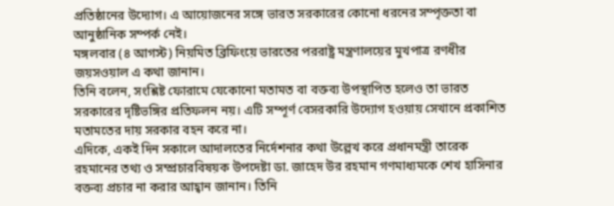প্রতিষ্ঠানের উদ্যোগ। এ আয়োজনের সঙ্গে ভারত সরকারের কোনো ধরনের সম্পৃক্ততা বা আনুষ্ঠানিক সম্পর্ক নেই।
মঙ্গলবার (৪ আগস্ট) নিয়মিত ব্রিফিংয়ে ভারতের পররাষ্ট্র মন্ত্রণালয়ের মুখপাত্র রণধীর জয়সওয়াল এ কথা জানান।
তিনি বলেন, সংশ্লিষ্ট ফোরামে যেকোনো মতামত বা বক্তব্য উপস্থাপিত হলেও তা ভারত সরকারের দৃষ্টিভঙ্গির প্রতিফলন নয়। এটি সম্পূর্ণ বেসরকারি উদ্যোগ হওয়ায় সেখানে প্রকাশিত মতামতের দায় সরকার বহন করে না।
এদিকে, একই দিন সকালে আদালতের নির্দেশনার কথা উল্লেখ করে প্রধানমন্ত্রী তারেক রহমানের তথ্য ও সম্প্রচারবিষয়ক উপদেষ্টা ডা. জাহেদ উর রহমান গণমাধ্যমকে শেখ হাসিনার বক্তব্য প্রচার না করার আহ্বান জানান। তিনি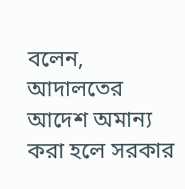বলেন, আদালতের আদেশ অমান্য করা হলে সরকার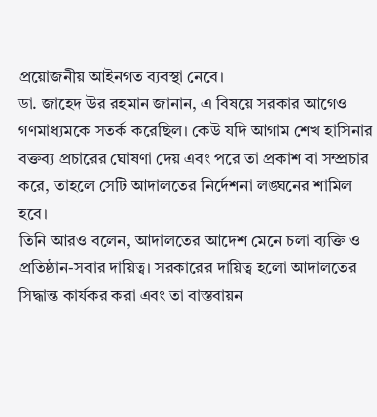প্রয়োজনীয় আইনগত ব্যবস্থা নেবে।
ডা. জাহেদ উর রহমান জানান, এ বিষয়ে সরকার আগেও গণমাধ্যমকে সতর্ক করেছিল। কেউ যদি আগাম শেখ হাসিনার বক্তব্য প্রচারের ঘোষণা দেয় এবং পরে তা প্রকাশ বা সম্প্রচার করে, তাহলে সেটি আদালতের নির্দেশনা লঙ্ঘনের শামিল হবে।
তিনি আরও বলেন, আদালতের আদেশ মেনে চলা ব্যক্তি ও প্রতিষ্ঠান-সবার দায়িত্ব। সরকারের দায়িত্ব হলো আদালতের সিদ্ধান্ত কার্যকর করা এবং তা বাস্তবায়ন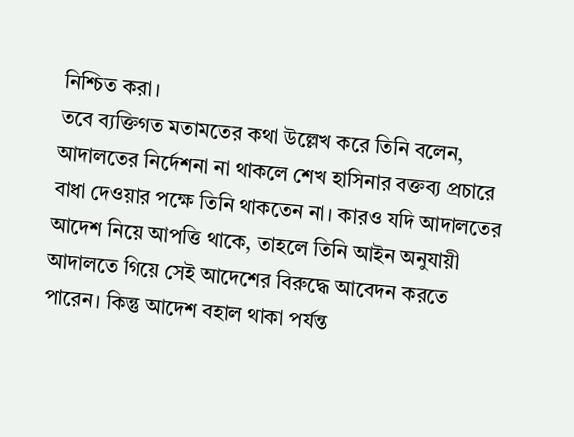নিশ্চিত করা।
তবে ব্যক্তিগত মতামতের কথা উল্লেখ করে তিনি বলেন, আদালতের নির্দেশনা না থাকলে শেখ হাসিনার বক্তব্য প্রচারে বাধা দেওয়ার পক্ষে তিনি থাকতেন না। কারও যদি আদালতের আদেশ নিয়ে আপত্তি থাকে, তাহলে তিনি আইন অনুযায়ী আদালতে গিয়ে সেই আদেশের বিরুদ্ধে আবেদন করতে পারেন। কিন্তু আদেশ বহাল থাকা পর্যন্ত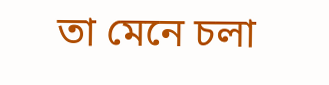তা মেনে চলা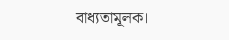বাধ্যতামূলক।